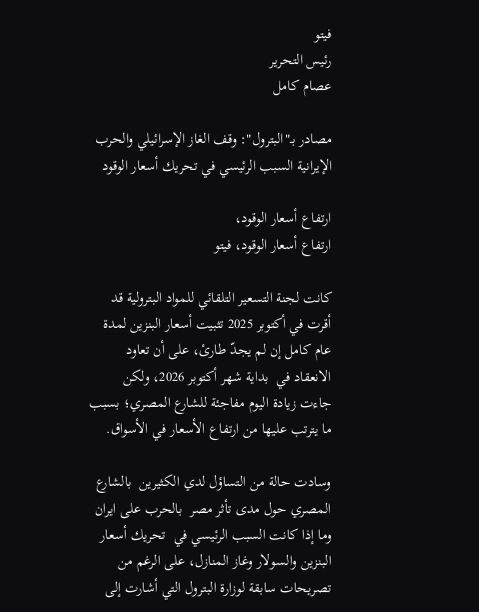فيتو
رئيس التحرير
عصام كامل

مصادر بـ"البترول": وقف الغاز الإسرائيلي والحرب الإيرانية السبب الرئيسي في تحريك أسعار الوقود

ارتفاع أسعار الوقود،
ارتفاع أسعار الوقود، فيتو

كانت لجنة التسعير التلقائي للمواد البترولية قد أقرت في أكتوبر 2025 تثبيت أسعار البنزين لمدة عام كامل إن لم يجدّ طارئ، على أن تعاود الانعقاد في  بداية شهر أكتوبر 2026، ولكن جاءت زيادة اليوم مفاجئة للشارع المصري؛ بسبب ما يترتب عليها من ارتفاع الأسعار في الأسواق.

وسادت حالة من التساؤل لدي الكثيرين  بالشارع المصري حول مدى تأثر مصر  بالحرب على ايران وما إذا كانت السبب الرئيسي في  تحريك أسعار البنزين والسولار وغاز المنازل، على الرغم من  تصريحات سابقة لوزارة البترول التي أشارت إلى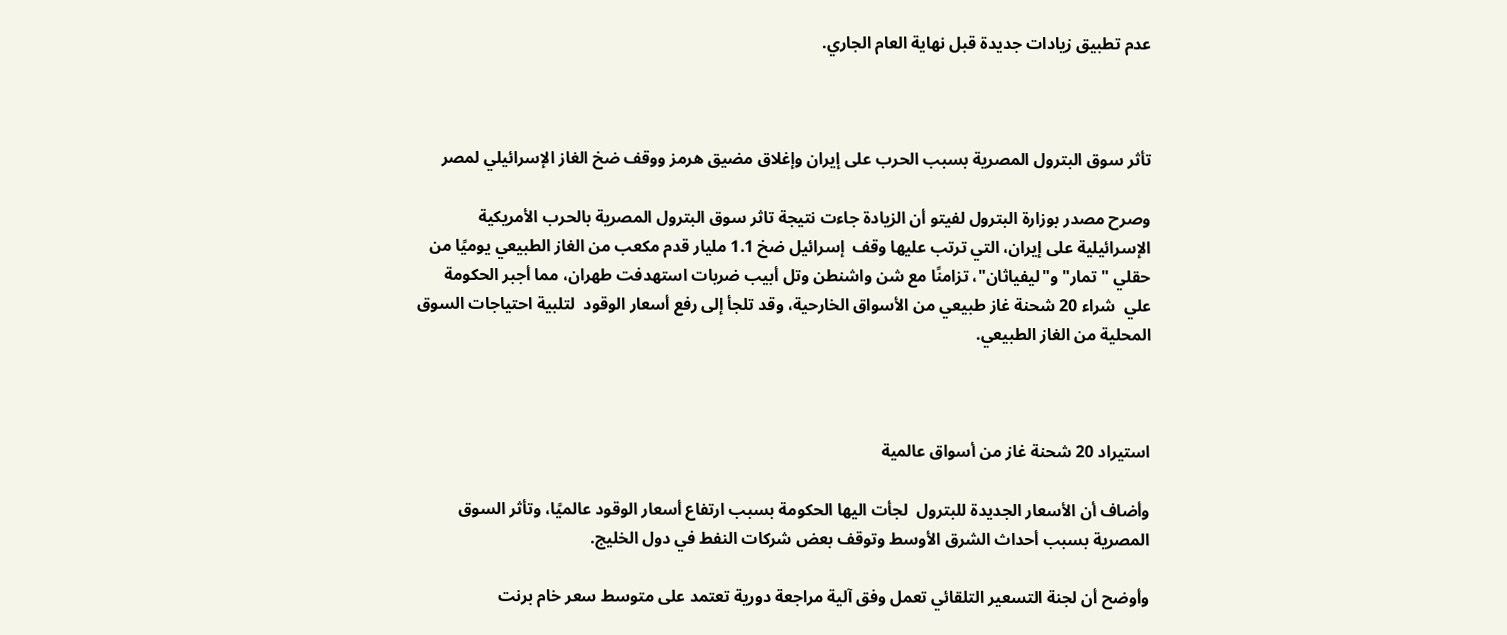عدم تطبيق زيادات جديدة قبل نهاية العام الجاري.



تأثر سوق البترول المصرية بسبب الحرب على إيران وإغلاق مضيق هرمز ووقف ضخ الغاز الإسرائيلي لمصر

وصرح مصدر بوزارة البترول لفيتو أن الزيادة جاءت نتيجة تاثر سوق البترول المصرية بالحرب الأمريكية الإسرائيلية على إيران، التي ترتب عليها وقف  إسرائيل ضخ 1.1 مليار قدم مكعب من الغاز الطبيعي يوميًا من حقلي "تمار" و"ليفياثان"، تزامنًا مع شن واشنطن وتل أبيب ضربات استهدفت طهران، مما أجبر الحكومة علي  شراء 20 شحنة غاز طبيعي من الأسواق الخارحية، وقد تلجأ إلى رفع أسعار الوقود  لتلبية احتياجات السوق المحلية من الغاز الطبيعي.



استيراد 20 شحنة غاز من أسواق عالمية

وأضاف أن الأسعار الجديدة للبترول  لجأت اليها الحكومة بسبب ارتفاع أسعار الوقود عالميًا، وتأثر السوق المصرية بسبب أحداث الشرق الأوسط وتوقف بعض شركات النفط في دول الخليج.

وأوضح أن لجنة التسعير التلقائي تعمل وفق آلية مراجعة دورية تعتمد على متوسط سعر خام برنت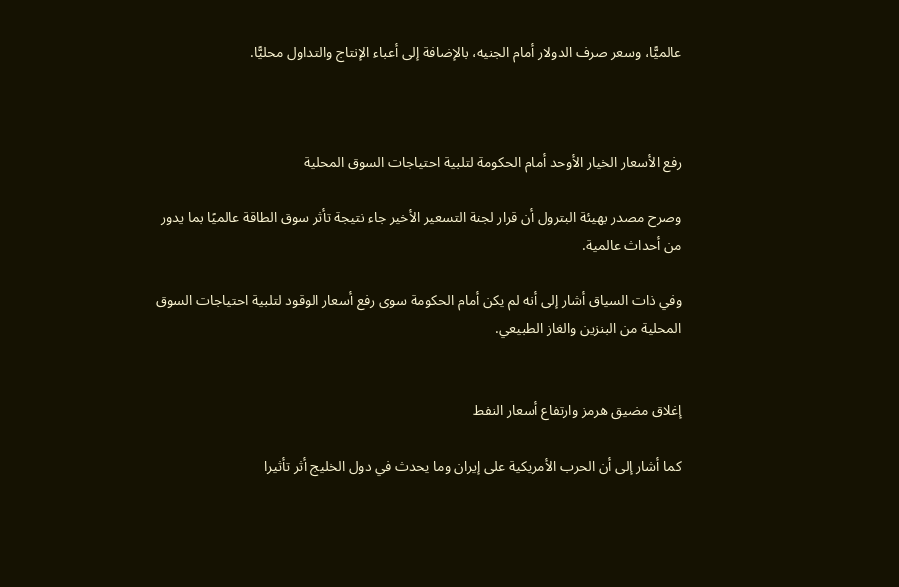عالميًّا، وسعر صرف الدولار أمام الجنيه، بالإضافة إلى أعباء الإنتاج والتداول محليًّا.



رفع الأسعار الخيار الأوحد أمام الحكومة لتلبية احتياجات السوق المحلية

وصرح مصدر بهيئة البترول أن قرار لجنة التسعير الأخير جاء نتيجة تأثر سوق الطاقة عالميًا بما يدور من أحداث عالمية.

وفي ذات السياق أشار إلى أنه لم يكن أمام الحكومة سوى رفع أسعار الوقود لتلبية احتياجات السوق المحلية من البنزين والغاز الطبيعي.


إغلاق مضيق هرمز وارتفاع أسعار النفط

كما أشار إلى أن الحرب الأمريكية على إيران وما يحدث في دول الخليج أثر تأثيرا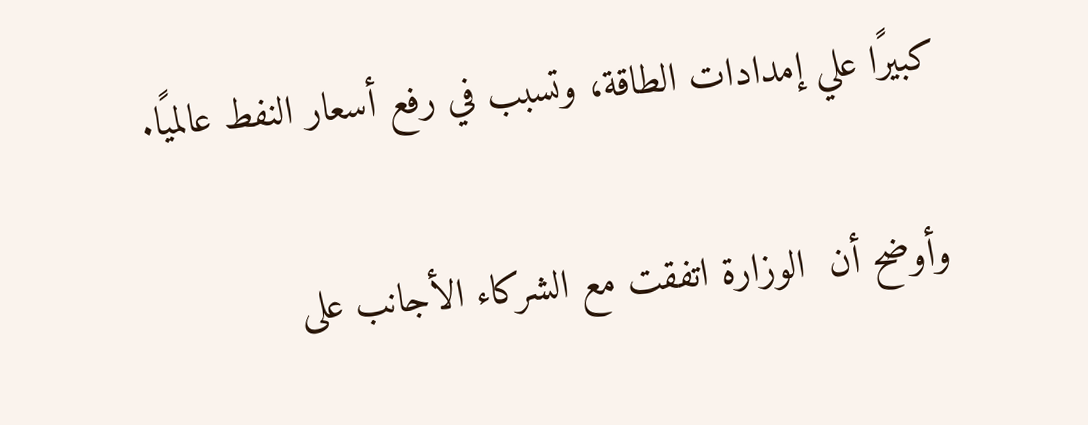كبيرًا علي إمدادات الطاقة، وتسبب في رفع أسعار النفط عالميًا.

وأوضح أن  الوزارة اتفقت مع الشركاء الأجانب على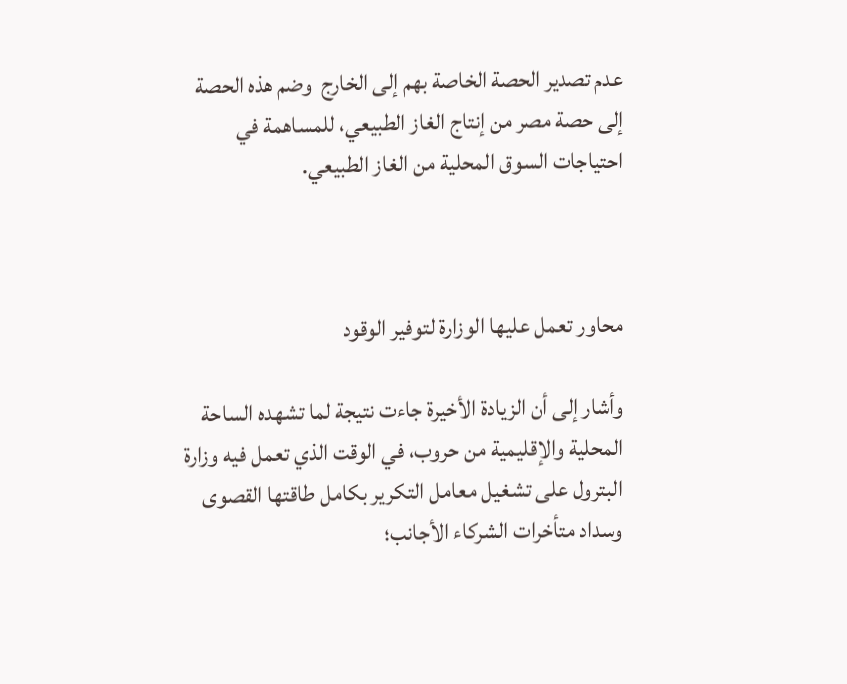عدم تصدير الحصة الخاصة بهم إلى الخارج  وضم هذه الحصة إلى حصة مصر من إنتاج الغاز الطبيعي، للمساهمة في احتياجات السوق المحلية من الغاز الطبيعي.



محاور تعمل عليها الوزارة لتوفير الوقود

وأشار إلى أن الزيادة الأخيرة جاءت نتيجة لما تشهده الساحة المحلية والإقليمية من حروب، في الوقت الذي تعمل فيه وزارة البترول على تشغيل معامل التكرير بكامل طاقتها القصوى وسداد متأخرات الشركاء الأجانب؛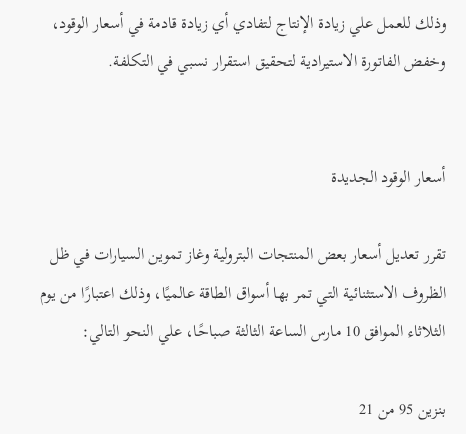وذلك للعمل علي زيادة الإنتاج لتفادي أي زيادة قادمة في أسعار الوقود، وخفض الفاتورة الاستيرادية لتحقيق استقرار نسبي في التكلفة.


أسعار الوقود الجديدة

تقرر تعديل أسعار بعض المنتجات البترولية وغاز تموين السيارات في ظل الظروف الاستثنائية التي تمر بها أسواق الطاقة عالميًا، وذلك اعتبارًا من يوم الثلاثاء الموافق 10 مارس الساعة الثالثة صباحًا، علي النحو التالي:

بنزين 95 من 21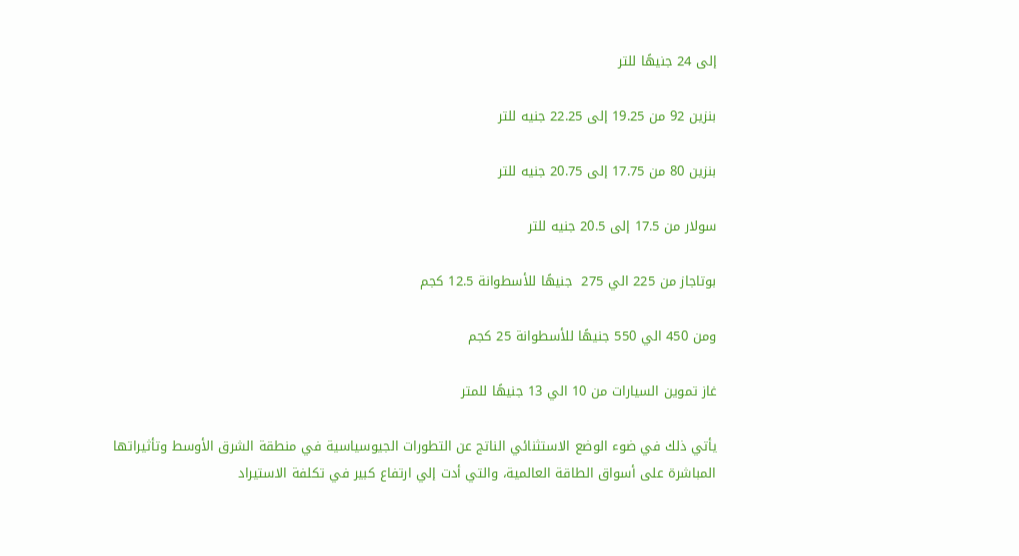إلى 24 جنيهًا للتر

بنزين 92 من 19.25 إلى 22.25 جنيه للتر

بنزين 80 من 17.75 إلى 20.75 جنيه للتر

سولار من 17.5 إلى 20.5 جنيه للتر

بوتاجاز من 225 الي 275  جنيهًا للأسطوانة 12.5 كجم

ومن 450 الي 550 جنيهًا للأسطوانة 25 كجم

غاز تموين السيارات من 10 الي 13 جنيهًا للمتر

يأتي ذلك في ضوء الوضع الاستثنائي الناتج عن التطورات الجيوسياسية في منطقة الشرق الأوسط وتأثيراتها المباشرة على أسواق الطاقة العالمية، والتي أدت إلي ارتفاع كبير في تكلفة الاستيراد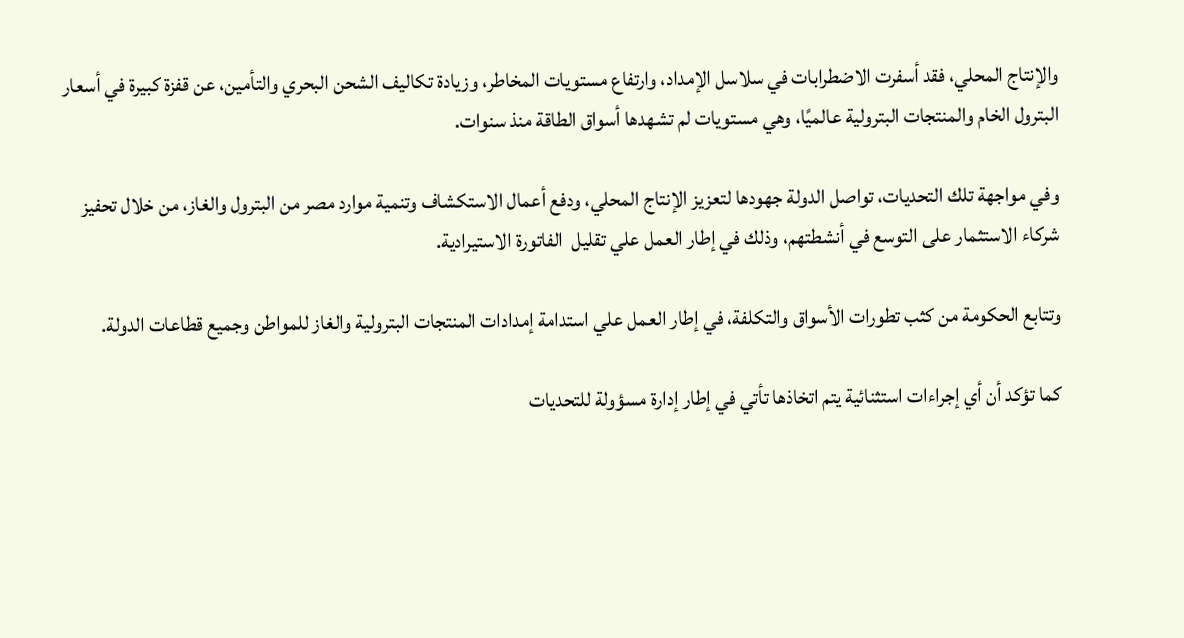والإنتاج المحلي، فقد أسفرت الاضطرابات في سلاسل الإمداد، وارتفاع مستويات المخاطر، وزيادة تكاليف الشحن البحري والتأمين، عن قفزة كبيرة في أسعار البترول الخام والمنتجات البترولية عالميًا، وهي مستويات لم تشهدها أسواق الطاقة منذ سنوات.

وفي مواجهة تلك التحديات، تواصل الدولة جهودها لتعزيز الإنتاج المحلي، ودفع أعمال الاستكشاف وتنمية موارد مصر من البترول والغاز، من خلال تحفيز شركاء الاستثمار على التوسع في أنشطتهم، وذلك في إطار العمل علي تقليل  الفاتورة الاستيرادية.

وتتابع الحكومة من كثب تطورات الأسواق والتكلفة، في إطار العمل علي استدامة إمدادات المنتجات البترولية والغاز للمواطن وجميع قطاعات الدولة.

كما تؤكد أن أي إجراءات استثنائية يتم اتخاذها تأتي في إطار إدارة مسؤولة للتحديات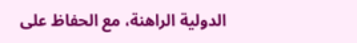الدولية الراهنة، مع الحفاظ على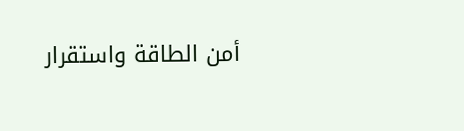أمن الطاقة واستقرار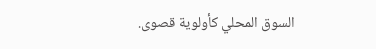السوق المحلي كأولوية قصوى.